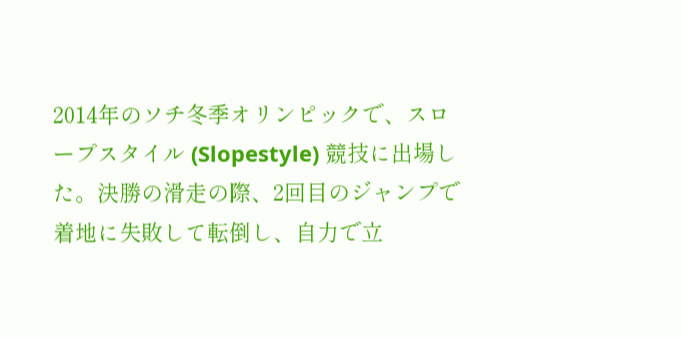2014年のソチ冬季オリンピックで、スロープスタイル (Slopestyle) 競技に出場した。決勝の滑走の際、2回目のジャンプで着地に失敗して転倒し、自力で立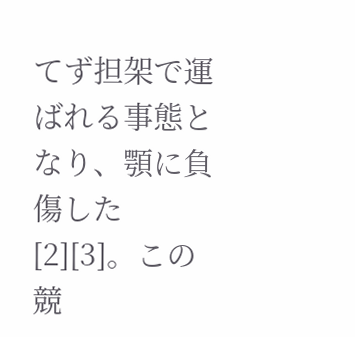てず担架で運ばれる事態となり、顎に負傷した[2][3]。この競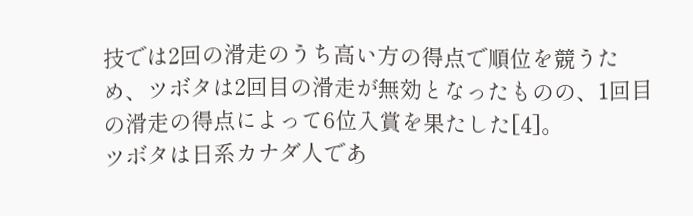技では2回の滑走のうち高い方の得点で順位を競うため、ツボタは2回目の滑走が無効となったものの、1回目の滑走の得点によって6位入賞を果たした[4]。
ツボタは日系カナダ人であ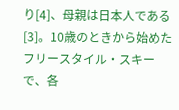り[4]、母親は日本人である[3]。10歳のときから始めたフリースタイル・スキーで、各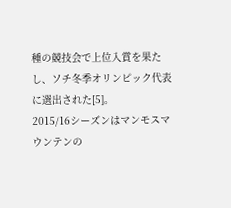種の競技会で上位入賞を果たし、ソチ冬季オリンピック代表に選出された[5]。
2015/16シーズンはマンモスマウンテンの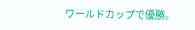ワールドカップで優勝。